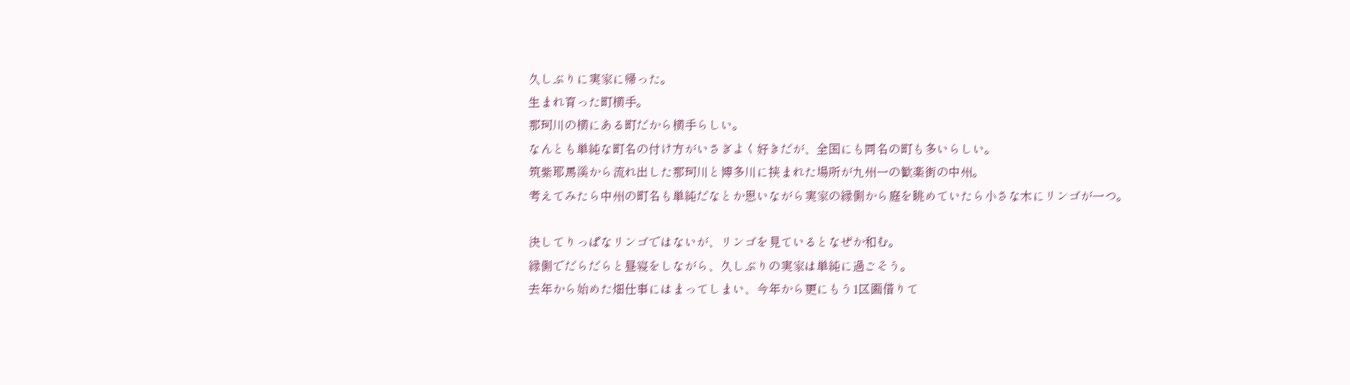久しぶりに実家に帰った。
生まれ育った町横手。
那珂川の横にある町だから横手らしい。
なんとも単純な町名の付け方がいさぎよく好きだが、全国にも同名の町も多いらしい。
筑紫耶馬溪から流れ出した那珂川と博多川に挟まれた場所が九州一の歓楽街の中州。
考えてみたら中州の町名も単純だなとか思いながら実家の縁側から庭を眺めていたら小さな木にリンゴが一つ。

決してりっぱなリンゴではないが、リンゴを見ているとなぜか和む。
縁側でだらだらと昼寝をしながら、久しぶりの実家は単純に過ごそう。
去年から始めた畑仕事にはまってしまい、今年から更にもう1区画借りて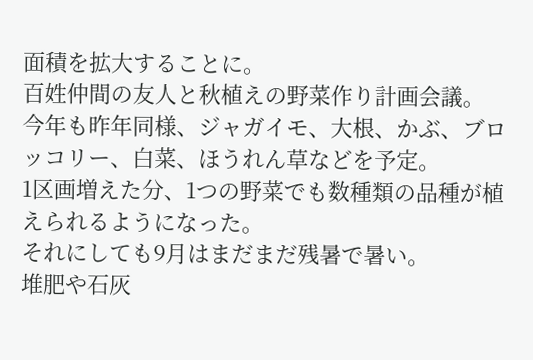面積を拡大することに。
百姓仲間の友人と秋植えの野菜作り計画会議。
今年も昨年同様、ジャガイモ、大根、かぶ、ブロッコリー、白菜、ほうれん草などを予定。
1区画増えた分、1つの野菜でも数種類の品種が植えられるようになった。
それにしても9月はまだまだ残暑で暑い。
堆肥や石灰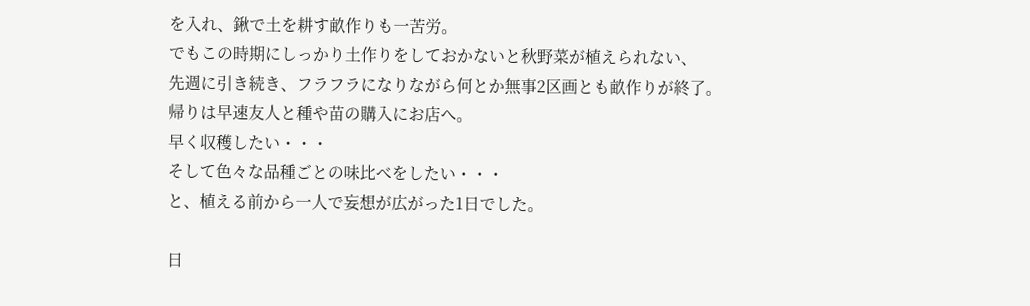を入れ、鍬で土を耕す畝作りも一苦労。
でもこの時期にしっかり土作りをしておかないと秋野菜が植えられない、
先週に引き続き、フラフラになりながら何とか無事2区画とも畝作りが終了。
帰りは早速友人と種や苗の購入にお店へ。
早く収穫したい・・・
そして色々な品種ごとの味比べをしたい・・・
と、植える前から一人で妄想が広がった1日でした。

日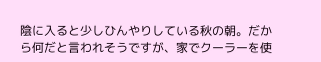陰に入ると少しひんやりしている秋の朝。だから何だと言われそうですが、家でクーラーを使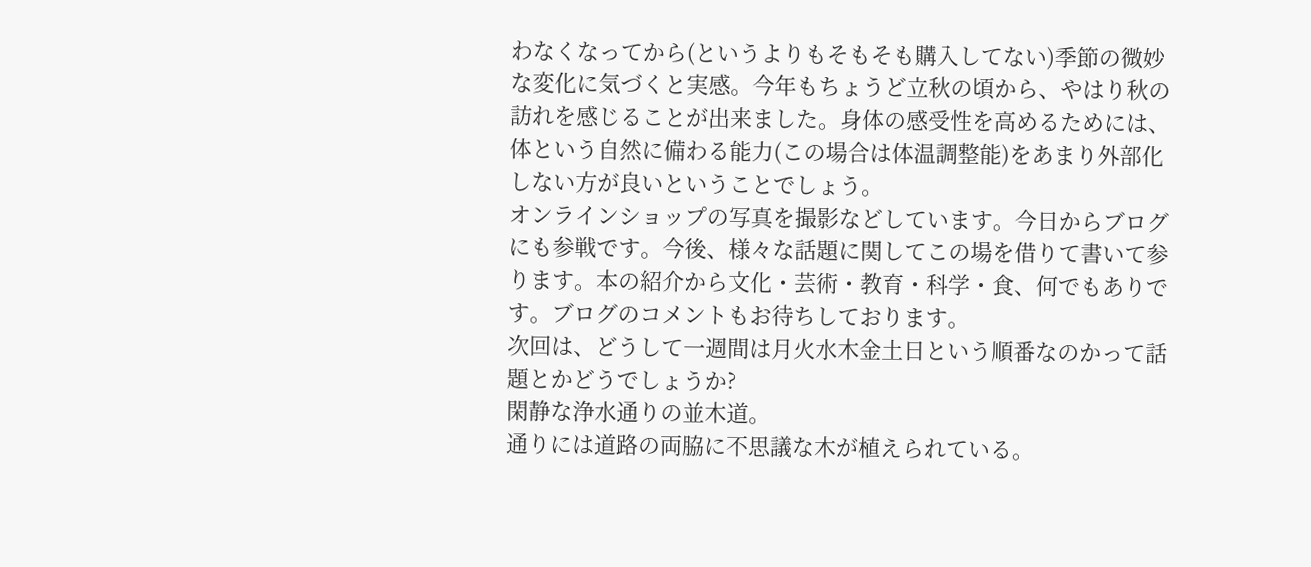わなくなってから(というよりもそもそも購入してない)季節の微妙な変化に気づくと実感。今年もちょうど立秋の頃から、やはり秋の訪れを感じることが出来ました。身体の感受性を高めるためには、体という自然に備わる能力(この場合は体温調整能)をあまり外部化しない方が良いということでしょう。
オンラインショップの写真を撮影などしています。今日からブログにも参戦です。今後、様々な話題に関してこの場を借りて書いて参ります。本の紹介から文化・芸術・教育・科学・食、何でもありです。ブログのコメントもお待ちしております。
次回は、どうして一週間は月火水木金土日という順番なのかって話題とかどうでしょうか?
閑静な浄水通りの並木道。
通りには道路の両脇に不思議な木が植えられている。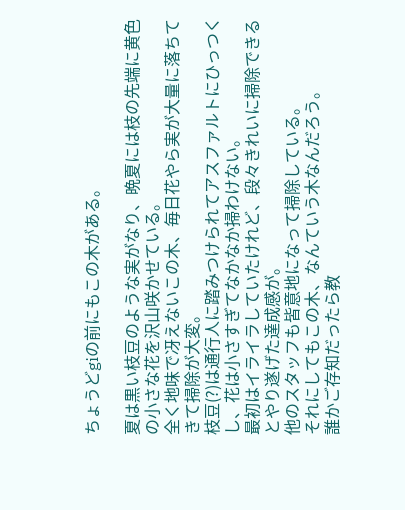ちょうどgiの前にもこの木がある。

夏は黒い枝豆のような実がなり、晩夏には枝の先端に黄色の小さな花を沢山咲かせている。
全く地味で冴えないこの木、毎日花やら実が大量に落ちてきて掃除が大変。
枝豆(?)は通行人に踏みつけられてアスファルトにひっつくし、花は小さすぎてなかなか掃わけない。
最初はイライラしていたけれど、段々きれいに掃除できるとやり遂げた達成感が。
他のスタッフも皆意地になって掃除している。
それにしてもこの木、なんていう木なんだろう。
誰かご存知だったら教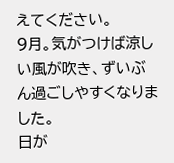えてください。
9月。気がつけば涼しい風が吹き、ずいぶん過ごしやすくなりました。
日が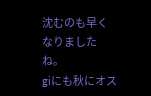沈むのも早くなりましたね。
giにも秋にオス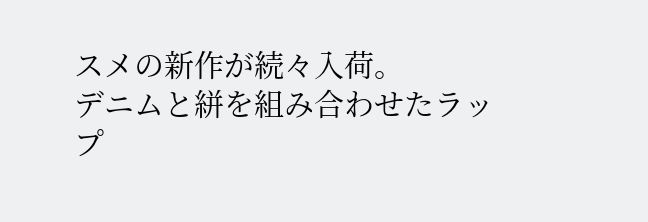スメの新作が続々入荷。
デニムと絣を組み合わせたラップ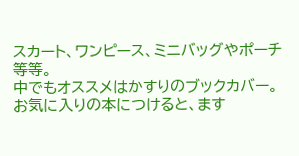スカート、ワンピース、ミニバッグやポーチ等等。
中でもオススメはかすりのブックカバー。
お気に入りの本につけると、ます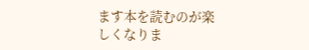ます本を読むのが楽しくなりま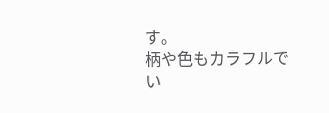す。
柄や色もカラフルでい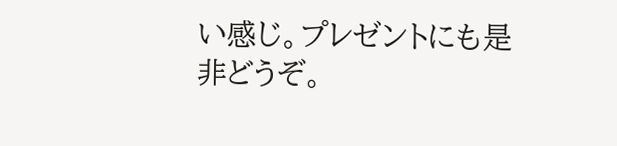い感じ。プレゼントにも是非どうぞ。